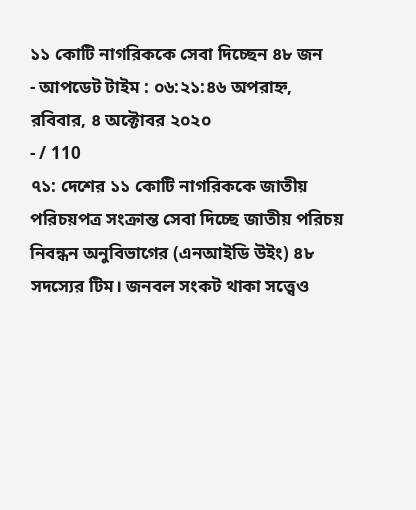১১ কোটি নাগরিককে সেবা দিচ্ছেন ৪৮ জন
- আপডেট টাইম : ০৬:২১:৪৬ অপরাহ্ন, রবিবার, ৪ অক্টোবর ২০২০
- / 110
৭১: দেশের ১১ কোটি নাগরিককে জাতীয় পরিচয়পত্র সংক্রান্ত সেবা দিচ্ছে জাতীয় পরিচয় নিবন্ধন অনুবিভাগের (এনআইডি উইং) ৪৮ সদস্যের টিম। জনবল সংকট থাকা সত্ত্বেও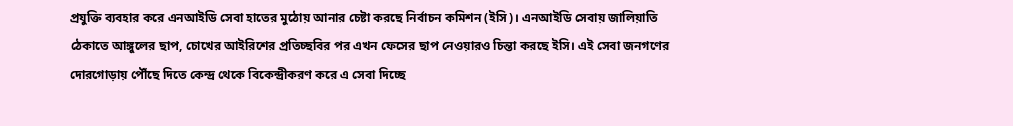প্রযুক্তি ব্যবহার করে এনআইডি সেবা হাতের মুঠোয় আনার চেষ্টা করছে নির্বাচন কমিশন (ইসি)। এনআইডি সেবায় জালিয়াতি ঠেকাতে আঙ্গুলের ছাপ, চোখের আইরিশের প্রতিচ্ছবির পর এখন ফেসের ছাপ নেওয়ারও চিন্তা করছে ইসি। এই সেবা জনগণের দোরগোড়ায় পৌঁছে দিতে কেন্দ্র থেকে বিকেন্দ্রীকরণ করে এ সেবা দিচ্ছে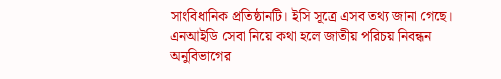সাংবিধানিক প্রতিষ্ঠানটি। ইসি সূত্রে এসব তথ্য জানা গেছে।
এনআইডি সেবা নিয়ে কথা হলে জাতীয় পরিচয় নিবন্ধন অনুবিভাগের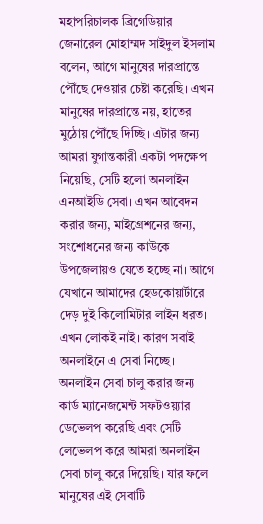মহাপরিচালক ব্রিগেডিয়ার জেনারেল মোহাম্মদ সাইদুল ইসলাম বলেন, আগে মানুষের দারপ্রান্তে পৌঁছে দেওয়ার চেষ্টা করেছি। এখন মানুষের দারপ্রান্তে নয়, হাতের মুঠোয় পৌঁছে দিচ্ছি। এটার জন্য আমরা যুগান্তকারী একটা পদক্ষেপ নিয়েছি, সেটি হলো অনলাইন এনআইডি সেবা। এখন আবেদন করার জন্য, মাইগ্রেশনের জন্য, সংশোধনের জন্য কাউকে উপজেলায়ও যেতে হচ্ছে না। আগে যেখানে আমাদের হেডকোয়ার্টারে দেড় দুই কিলোমিটার লাইন ধরত। এখন লোকই নাই। কারণ সবাই অনলাইনে এ সেবা নিচ্ছে।
অনলাইন সেবা চালু করার জন্য কার্ড ম্যানেজমেন্ট সফটওয়্যার ডেভেলপ করেছি এবং সেটি লেভেলপ করে আমরা অনলাইন সেবা চালু করে দিয়েছি। যার ফলে মানুষের এই সেবাটি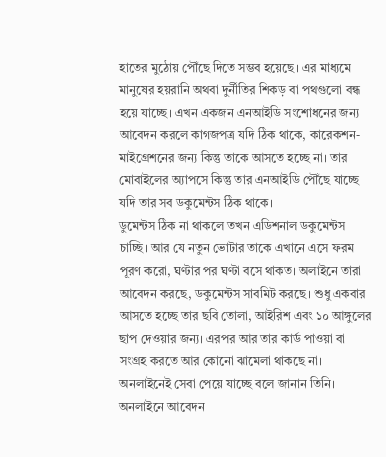হাতের মুঠোয় পৌঁছে দিতে সম্ভব হয়েছে। এর মাধ্যমে মানুষের হয়রানি অথবা দুর্নীতির শিকড় বা পথগুলো বন্ধ হয়ে যাচ্ছে। এখন একজন এনআইডি সংশোধনের জন্য আবেদন করলে কাগজপত্র যদি ঠিক থাকে, কারেকশন-মাইগ্রেশনের জন্য কিন্তু তাকে আসতে হচ্ছে না। তার মোবাইলের অ্যাপসে কিন্তু তার এনআইডি পৌঁছে যাচ্ছে যদি তার সব ডকুমেন্টস ঠিক থাকে।
ডুমেন্টস ঠিক না থাকলে তখন এডিশনাল ডকুমেন্টস চাচ্ছি। আর যে নতুন ভোটার তাকে এখানে এসে ফরম পূরণ করো, ঘণ্টার পর ঘণ্টা বসে থাকত। অলাইনে তারা আবেদন করছে, ডকুমেন্টস সাবমিট করছে। শুধু একবার আসতে হচ্ছে তার ছবি তোলা, আইরিশ এবং ১০ আঙ্গুলের ছাপ দেওয়ার জন্য। এরপর আর তার কার্ড পাওয়া বা সংগ্রহ করতে আর কোনো ঝামেলা থাকছে না। অনলাইনেই সেবা পেয়ে যাচ্ছে বলে জানান তিনি।
অনলাইনে আবেদন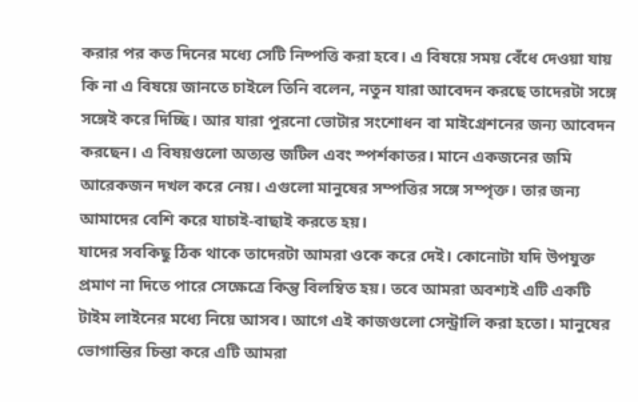করার পর কত দিনের মধ্যে সেটি নিষ্পত্তি করা হবে। এ বিষয়ে সময় বেঁধে দেওয়া যায় কি না এ বিষয়ে জানতে চাইলে তিনি বলেন, নতুন যারা আবেদন করছে তাদেরটা সঙ্গে সঙ্গেই করে দিচ্ছি। আর যারা পুরনো ভোটার সংশোধন বা মাইগ্রেশনের জন্য আবেদন করছেন। এ বিষয়গুলো অত্যন্ত জটিল এবং স্পর্শকাতর। মানে একজনের জমি আরেকজন দখল করে নেয়। এগুলো মানুষের সম্পত্তির সঙ্গে সম্পৃক্ত। তার জন্য আমাদের বেশি করে যাচাই-বাছাই করতে হয়।
যাদের সবকিছু ঠিক থাকে তাদেরটা আমরা ওকে করে দেই। কোনোটা যদি উপযুক্ত প্রমাণ না দিতে পারে সেক্ষেত্রে কিন্তু বিলম্বিত হয়। তবে আমরা অবশ্যই এটি একটি টাইম লাইনের মধ্যে নিয়ে আসব। আগে এই কাজগুলো সেন্ট্রালি করা হতো। মানুষের ভোগান্তির চিন্তা করে এটি আমরা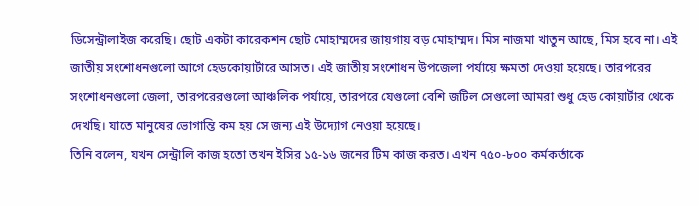ডিসেন্ট্রালাইজ করেছি। ছোট একটা কারেকশন ছোট মোহাম্মদের জায়গায় বড় মোহাম্মদ। মিস নাজমা খাতুন আছে, মিস হবে না। এই জাতীয় সংশোধনগুলো আগে হেডকোয়ার্টারে আসত। এই জাতীয় সংশোধন উপজেলা পর্যায়ে ক্ষমতা দেওয়া হয়েছে। তারপরের সংশোধনগুলো জেলা, তারপরেরগুলো আঞ্চলিক পর্যায়ে, তারপরে যেগুলো বেশি জটিল সেগুলো আমরা শুধু হেড কোয়ার্টার থেকে দেখছি। যাতে মানুষের ভোগান্তি কম হয় সে জন্য এই উদ্যোগ নেওয়া হয়েছে।
তিনি বলেন, যখন সেন্ট্রালি কাজ হতো তখন ইসির ১৫-১৬ জনের টিম কাজ করত। এখন ৭৫০-৮০০ কর্মকর্তাকে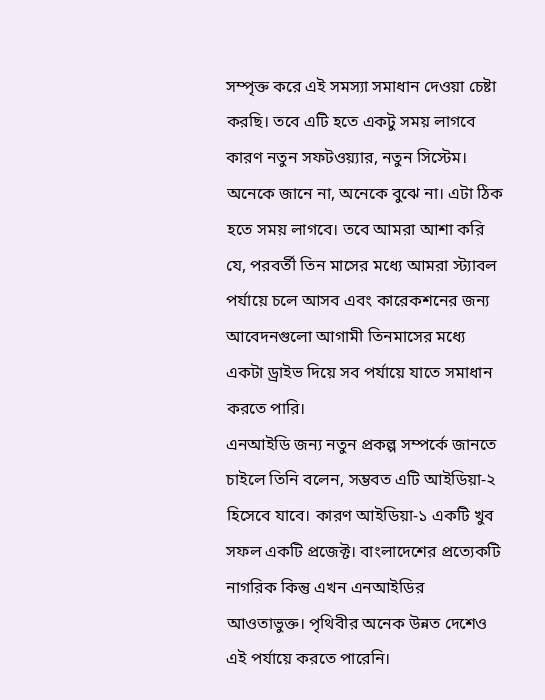সম্পৃক্ত করে এই সমস্যা সমাধান দেওয়া চেষ্টা করছি। তবে এটি হতে একটু সময় লাগবে কারণ নতুন সফটওয়্যার, নতুন সিস্টেম। অনেকে জানে না, অনেকে বুঝে না। এটা ঠিক হতে সময় লাগবে। তবে আমরা আশা করি যে, পরবর্তী তিন মাসের মধ্যে আমরা স্ট্যাবল পর্যায়ে চলে আসব এবং কারেকশনের জন্য আবেদনগুলো আগামী তিনমাসের মধ্যে একটা ড্রাইভ দিয়ে সব পর্যায়ে যাতে সমাধান করতে পারি।
এনআইডি জন্য নতুন প্রকল্প সম্পর্কে জানতে চাইলে তিনি বলেন, সম্ভবত এটি আইডিয়া-২ হিসেবে যাবে। কারণ আইডিয়া-১ একটি খুব সফল একটি প্রজেক্ট। বাংলাদেশের প্রত্যেকটি নাগরিক কিন্তু এখন এনআইডির আওতাভুক্ত। পৃথিবীর অনেক উন্নত দেশেও এই পর্যায়ে করতে পারেনি।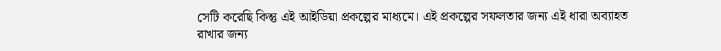সেটি করেছি কিন্তু এই আইডিয়া প্রকল্পের মাধ্যমে। এই প্রকল্পের সফলতার জন্য এই ধারা অব্যাহত রাখার জন্য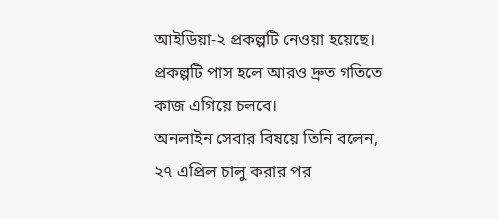আইডিয়া-২ প্রকল্পটি নেওয়া হয়েছে। প্রকল্পটি পাস হলে আরও দ্রুত গতিতে কাজ এগিয়ে চলবে।
অনলাইন সেবার বিষয়ে তিনি বলেন, ২৭ এপ্রিল চালু করার পর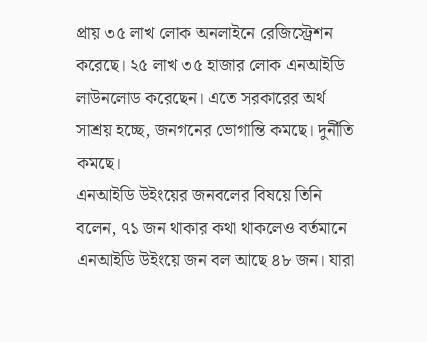প্রায় ৩৫ লাখ লোক অনলাইনে রেজিস্ট্রেশন করেছে। ২৫ লাখ ৩৫ হাজার লোক এনআইডি লাউনলোড করেছেন। এতে সরকারের অর্থ সাশ্রয় হচ্ছে, জনগনের ভোগান্তি কমছে। দুর্নীতি কমছে।
এনআইডি উইংয়ের জনবলের বিষয়ে তিনি বলেন, ৭১ জন থাকার কথা থাকলেও বর্তমানে এনআইডি উইংয়ে জন বল আছে ৪৮ জন। যারা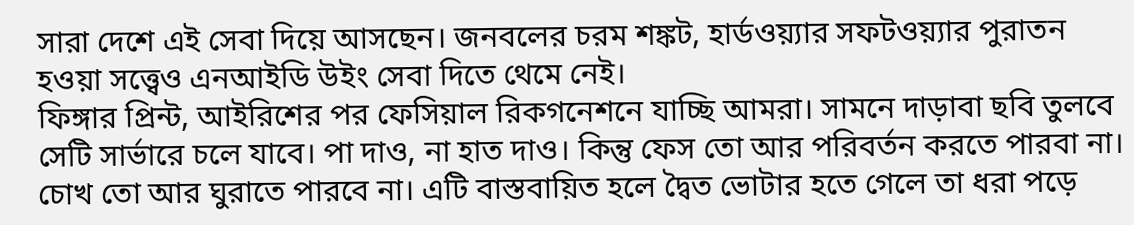সারা দেশে এই সেবা দিয়ে আসছেন। জনবলের চরম শঙ্কট, হার্ডওয়্যার সফটওয়্যার পুরাতন হওয়া সত্ত্বেও এনআইডি উইং সেবা দিতে থেমে নেই।
ফিঙ্গার প্রিন্ট, আইরিশের পর ফেসিয়াল রিকগনেশনে যাচ্ছি আমরা। সামনে দাড়াবা ছবি তুলবে সেটি সার্ভারে চলে যাবে। পা দাও, না হাত দাও। কিন্তু ফেস তো আর পরিবর্তন করতে পারবা না। চোখ তো আর ঘুরাতে পারবে না। এটি বাস্তবায়িত হলে দ্বৈত ভোটার হতে গেলে তা ধরা পড়ে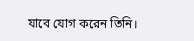যাবে যোগ করেন তিনি।